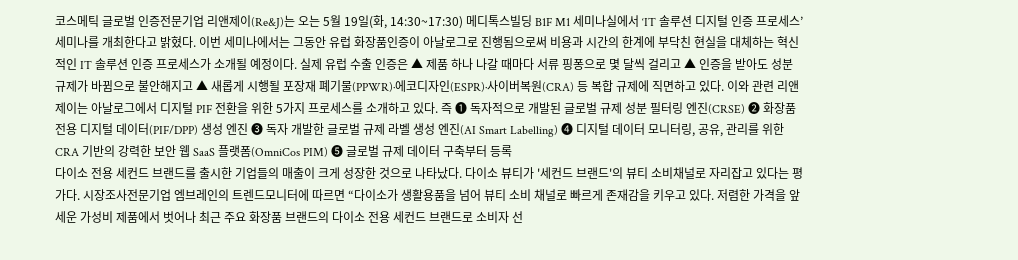코스메틱 글로벌 인증전문기업 리앤제이(Re&J)는 오는 5월 19일(화, 14:30~17:30) 메디톡스빌딩 B1F M1 세미나실에서 ‘IT 솔루션 디지털 인증 프로세스’ 세미나를 개최한다고 밝혔다. 이번 세미나에서는 그동안 유럽 화장품인증이 아날로그로 진행됨으로써 비용과 시간의 한계에 부닥친 현실을 대체하는 혁신적인 IT 솔루션 인증 프로세스가 소개될 예정이다. 실제 유럽 수출 인증은 ▲ 제품 하나 나갈 때마다 서류 핑퐁으로 몇 달씩 걸리고 ▲ 인증을 받아도 성분 규제가 바뀜으로 불안해지고 ▲ 새롭게 시행될 포장재 폐기물(PPWR)·에코디자인(ESPR)·사이버복원(CRA) 등 복합 규제에 직면하고 있다. 이와 관련 리앤제이는 아날로그에서 디지털 PIF 전환을 위한 5가지 프로세스를 소개하고 있다. 즉 ➊ 독자적으로 개발된 글로벌 규제 성분 필터링 엔진(CRSE) ➋ 화장품 전용 디지털 데이터(PIF/DPP) 생성 엔진 ➌ 독자 개발한 글로벌 규제 라벨 생성 엔진(AI Smart Labelling) ➍ 디지털 데이터 모니터링, 공유, 관리를 위한 CRA 기반의 강력한 보안 웹 SaaS 플랫폼(OmniCos PIM) ➎ 글로벌 규제 데이터 구축부터 등록
다이소 전용 세컨드 브랜드를 출시한 기업들의 매출이 크게 성장한 것으로 나타났다. 다이소 뷰티가 '세컨드 브랜드'의 뷰티 소비채널로 자리잡고 있다는 평가다. 시장조사전문기업 엠브레인의 트렌드모니터에 따르면 “다이소가 생활용품을 넘어 뷰티 소비 채널로 빠르게 존재감을 키우고 있다. 저렴한 가격을 앞세운 가성비 제품에서 벗어나 최근 주요 화장품 브랜드의 다이소 전용 세컨드 브랜드로 소비자 선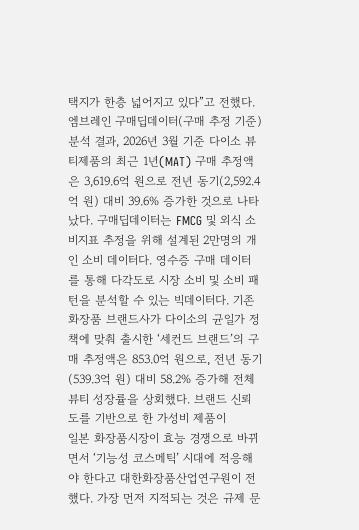택지가 한층 넓어지고 있다”고 전했다. 엠브레인 구매딥데이터(구매 추정 기준) 분석 결과, 2026년 3월 기준 다이소 뷰티제품의 최근 1년(MAT) 구매 추정액은 3,619.6억 원으로 전년 동기(2,592.4억 원) 대비 39.6% 증가한 것으로 나타났다. 구매딥데이터는 FMCG 및 외식 소비지표 추정을 위해 설계된 2만명의 개인 소비 데이터다. 영수증 구매 데이터를 통해 다각도로 시장 소비 및 소비 패턴을 분석할 수 있는 빅데이터다. 기존 화장품 브랜드사가 다이소의 균일가 정책에 맞춰 출시한 ‘세컨드 브랜드’의 구매 추정액은 853.0억 원으로, 전년 동기(539.3억 원) 대비 58.2% 증가해 전체 뷰티 성장률을 상회했다. 브랜드 신뢰도를 기반으로 한 가성비 제품이
일본 화장품시장이 효능 경쟁으로 바뀌면서 ‘기능성 코스메틱’ 시대에 적응해야 한다고 대한화장품산업연구원이 전했다. 가장 먼저 지적되는 것은 규제 문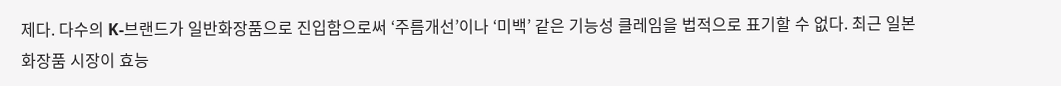제다. 다수의 K-브랜드가 일반화장품으로 진입함으로써 ‘주름개선’이나 ‘미백’ 같은 기능성 클레임을 법적으로 표기할 수 없다. 최근 일본 화장품 시장이 효능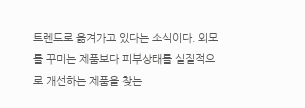트렌드로 옮겨가고 있다는 소식이다. 외모를 꾸미는 제품보다 피부상태를 실질적으로 개선하는 제품을 찾는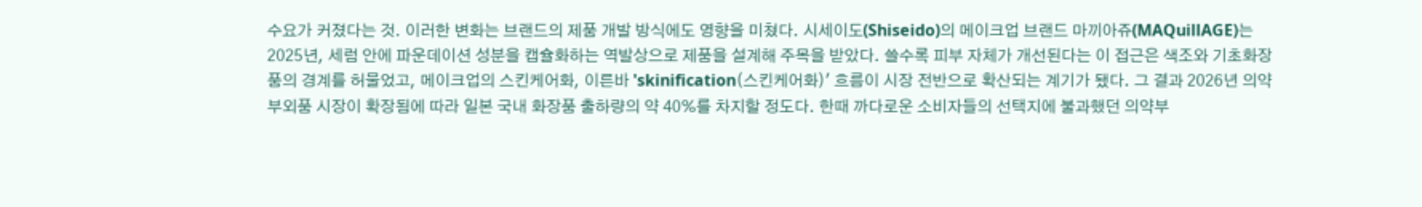수요가 커졌다는 것. 이러한 변화는 브랜드의 제품 개발 방식에도 영향을 미쳤다. 시세이도(Shiseido)의 메이크업 브랜드 마끼아쥬(MAQuillAGE)는 2025년, 세럼 안에 파운데이션 성분을 캡슐화하는 역발상으로 제품을 설계해 주목을 받았다. 쓸수록 피부 자체가 개선된다는 이 접근은 색조와 기초화장품의 경계를 허물었고, 메이크업의 스킨케어화, 이른바 'skinification(스킨케어화)' 흐름이 시장 전반으로 확산되는 계기가 됐다. 그 결과 2026년 의약부외품 시장이 확장됨에 따라 일본 국내 화장품 출하량의 약 40%를 차지할 정도다. 한때 까다로운 소비자들의 선택지에 불과했던 의약부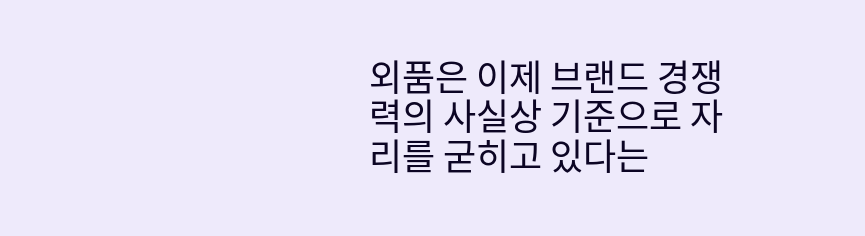외품은 이제 브랜드 경쟁력의 사실상 기준으로 자리를 굳히고 있다는